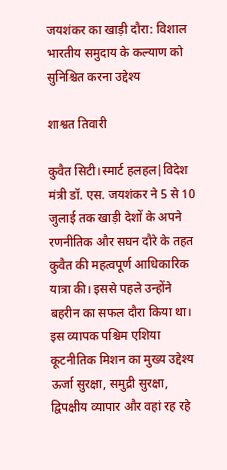जयशंकर का खाड़ी दौरा: विशाल भारतीय समुदाय के कल्याण को सुनिश्चित करना उद्देश्य

शाश्वत तिवारी

कुवैत सिटी।स्मार्ट हलहल|विदेश मंत्री डॉ. एस. जयशंकर ने 5 से 10 जुलाई तक खाड़ी देशों के अपने रणनीतिक और सघन दौरे के तहत कुवैत की महत्वपूर्ण आधिकारिक यात्रा की। इससे पहले उन्होंने बहरीन का सफल दौरा किया था। इस व्यापक पश्चिम एशिया कूटनीतिक मिशन का मुख्य उद्देश्य ऊर्जा सुरक्षा, समुद्री सुरक्षा, द्विपक्षीय व्यापार और वहां रह रहे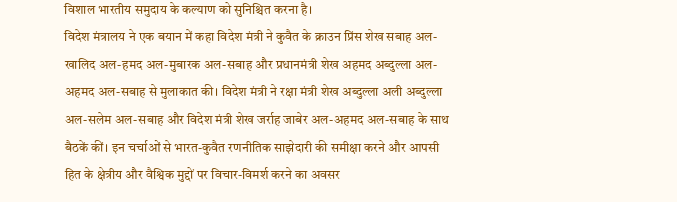विशाल भारतीय समुदाय के कल्याण को सुनिश्चित करना है।
विदेश मंत्रालय ने एक बयान में कहा विदेश मंत्री ने कुवैत के क्राउन प्रिंस शेख सबाह अल-खालिद अल-हमद अल-मुबारक अल-सबाह और प्रधानमंत्री शेख अहमद अब्दुल्ला अल-अहमद अल-सबाह से मुलाकात की। विदेश मंत्री ने रक्षा मंत्री शेख अब्दुल्ला अली अब्दुल्ला अल-सलेम अल-सबाह और विदेश मंत्री शेख जर्राह जाबेर अल-अहमद अल-सबाह के साथ बैठकें कीं। इन चर्चाओं से भारत-कुवैत रणनीतिक साझेदारी की समीक्षा करने और आपसी हित के क्षेत्रीय और वैश्विक मुद्दों पर विचार-विमर्श करने का अवसर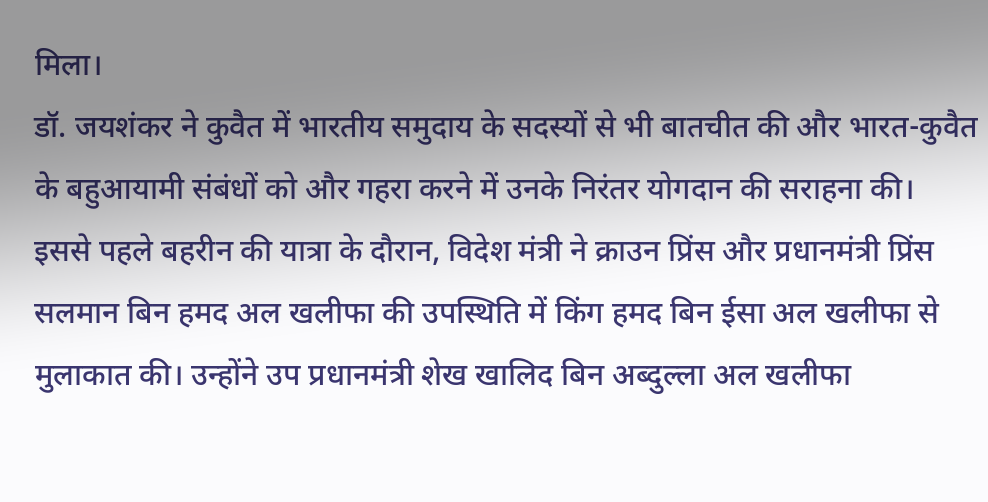मिला।
डॉ. जयशंकर ने कुवैत में भारतीय समुदाय के सदस्यों से भी बातचीत की और भारत-कुवैत के बहुआयामी संबंधों को और गहरा करने में उनके निरंतर योगदान की सराहना की।
इससे पहले बहरीन की यात्रा के दौरान, विदेश मंत्री ने क्राउन प्रिंस और प्रधानमंत्री प्रिंस सलमान बिन हमद अल खलीफा की उपस्थिति में किंग हमद बिन ईसा अल खलीफा से मुलाकात की। उन्होंने उप प्रधानमंत्री शेख खालिद बिन अब्दुल्ला अल खलीफा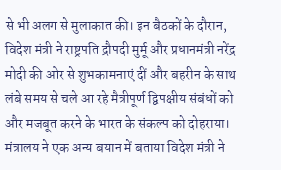से भी अलग से मुलाकात की। इन बैठकों के दौरान, विदेश मंत्री ने राष्ट्रपति द्रौपदी मुर्मू और प्रधानमंत्री नरेंद्र मोदी की ओर से शुभकामनाएं दीं और बहरीन के साथ लंबे समय से चले आ रहे मैत्रीपूर्ण द्विपक्षीय संबंधों को और मजबूत करने के भारत के संकल्प को दोहराया।
मंत्रालय ने एक अन्य बयान में बताया विदेश मंत्री ने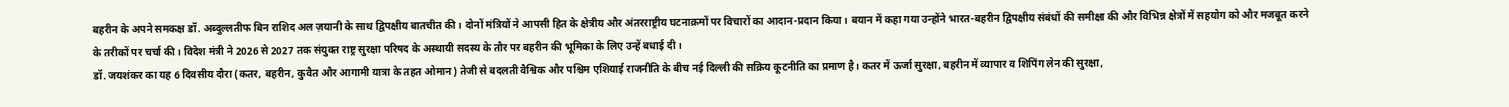बहरीन के अपने समकक्ष डॉ. अब्दुल्लतीफ बिन राशिद अल ज़यानी के साथ द्विपक्षीय बातचीत की। दोनों मंत्रियों ने आपसी हित के क्षेत्रीय और अंतरराष्ट्रीय घटनाक्रमों पर विचारों का आदान-प्रदान किया। बयान में कहा गया उन्होंने भारत-बहरीन द्विपक्षीय संबंधों की समीक्षा की और विभिन्न क्षेत्रों में सहयोग को और मजबूत करने के तरीकों पर चर्चा की। विदेश मंत्री ने 2026 से 2027 तक संयुक्त राष्ट्र सुरक्षा परिषद के अस्थायी सदस्य के तौर पर बहरीन की भूमिका के लिए उन्हें बधाई दी।
डॉ. जयशंकर का यह 6 दिवसीय दौरा (कतर, बहरीन, कुवैत और आगामी यात्रा के तहत ओमान) तेजी से बदलती वैश्विक और पश्चिम एशियाई राजनीति के बीच नई दिल्ली की सक्रिय कूटनीति का प्रमाण है। कतर में ऊर्जा सुरक्षा, बहरीन में व्यापार व शिपिंग लेन की सुरक्षा,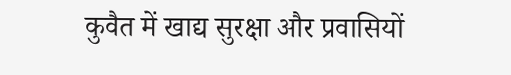कुवैत में खाद्य सुरक्षा और प्रवासियों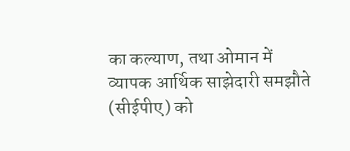का कल्याण, तथा ओमान में व्यापक आर्थिक साझेदारी समझौते (सीईपीए) को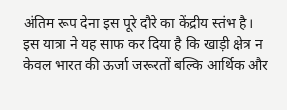अंतिम रूप देना इस पूरे दौरे का केंद्रीय स्तंभ है। इस यात्रा ने यह साफ कर दिया है कि खाड़ी क्षेत्र न केवल भारत की ऊर्जा जरूरतों बल्कि आर्थिक और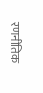रणनीतिक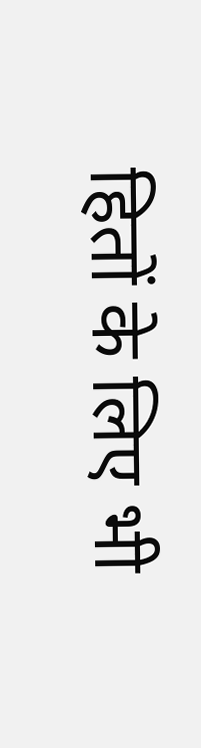हितों के लिए भी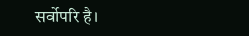सर्वोपरि है।